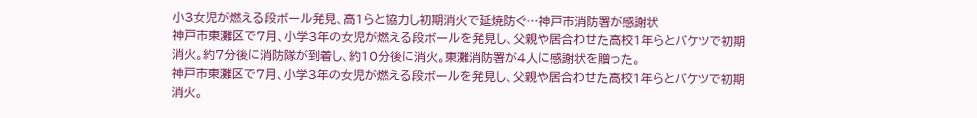小3女児が燃える段ボール発見、高1らと協力し初期消火で延焼防ぐ…神戸市消防署が感謝状
神戸市東灘区で7月、小学3年の女児が燃える段ボールを発見し、父親や居合わせた高校1年らとバケツで初期消火。約7分後に消防隊が到着し、約10分後に消火。東灘消防署が4人に感謝状を贈った。
神戸市東灘区で7月、小学3年の女児が燃える段ボールを発見し、父親や居合わせた高校1年らとバケツで初期消火。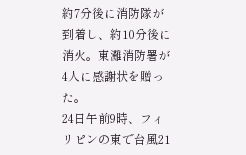約7分後に消防隊が到着し、約10分後に消火。東灘消防署が4人に感謝状を贈った。
24日午前9時、フィリピンの東で台風21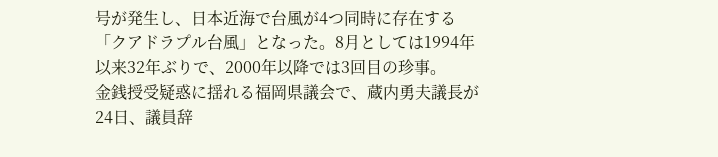号が発生し、日本近海で台風が4つ同時に存在する「クアドラプル台風」となった。8月としては1994年以来32年ぶりで、2000年以降では3回目の珍事。
金銭授受疑惑に揺れる福岡県議会で、蔵内勇夫議長が24日、議員辞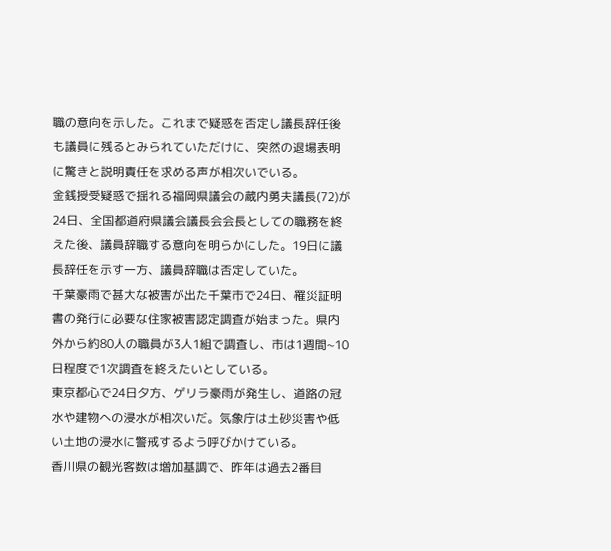職の意向を示した。これまで疑惑を否定し議長辞任後も議員に残るとみられていただけに、突然の退場表明に驚きと説明責任を求める声が相次いでいる。
金銭授受疑惑で揺れる福岡県議会の蔵内勇夫議長(72)が24日、全国都道府県議会議長会会長としての職務を終えた後、議員辞職する意向を明らかにした。19日に議長辞任を示す一方、議員辞職は否定していた。
千葉豪雨で甚大な被害が出た千葉市で24日、罹災証明書の発行に必要な住家被害認定調査が始まった。県内外から約80人の職員が3人1組で調査し、市は1週間~10日程度で1次調査を終えたいとしている。
東京都心で24日夕方、ゲリラ豪雨が発生し、道路の冠水や建物への浸水が相次いだ。気象庁は土砂災害や低い土地の浸水に警戒するよう呼びかけている。
香川県の観光客数は増加基調で、昨年は過去2番目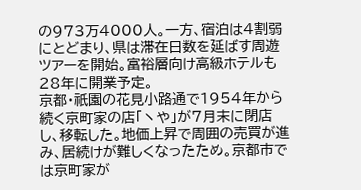の973万4000人。一方、宿泊は4割弱にとどまり、県は滞在日数を延ばす周遊ツアーを開始。富裕層向け高級ホテルも28年に開業予定。
京都・祇園の花見小路通で1954年から続く京町家の店「丶や」が7月末に閉店し、移転した。地価上昇で周囲の売買が進み、居続けが難しくなったため。京都市では京町家が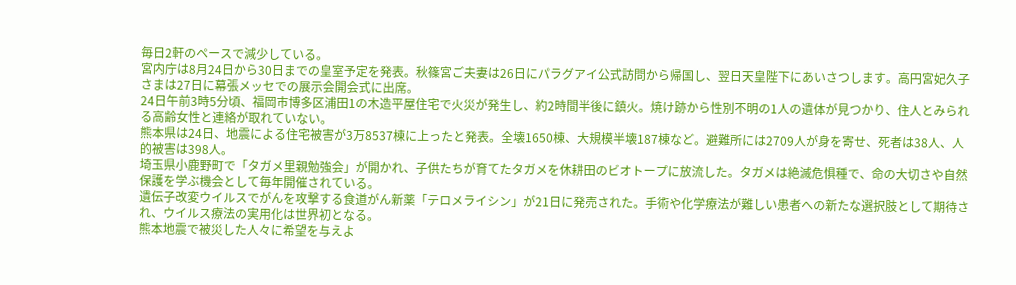毎日2軒のペースで減少している。
宮内庁は8月24日から30日までの皇室予定を発表。秋篠宮ご夫妻は26日にパラグアイ公式訪問から帰国し、翌日天皇陛下にあいさつします。高円宮妃久子さまは27日に幕張メッセでの展示会開会式に出席。
24日午前3時5分頃、福岡市博多区浦田1の木造平屋住宅で火災が発生し、約2時間半後に鎮火。焼け跡から性別不明の1人の遺体が見つかり、住人とみられる高齢女性と連絡が取れていない。
熊本県は24日、地震による住宅被害が3万8537棟に上ったと発表。全壊1650棟、大規模半壊187棟など。避難所には2709人が身を寄せ、死者は38人、人的被害は398人。
埼玉県小鹿野町で「タガメ里親勉強会」が開かれ、子供たちが育てたタガメを休耕田のビオトープに放流した。タガメは絶滅危惧種で、命の大切さや自然保護を学ぶ機会として毎年開催されている。
遺伝子改変ウイルスでがんを攻撃する食道がん新薬「テロメライシン」が21日に発売された。手術や化学療法が難しい患者への新たな選択肢として期待され、ウイルス療法の実用化は世界初となる。
熊本地震で被災した人々に希望を与えよ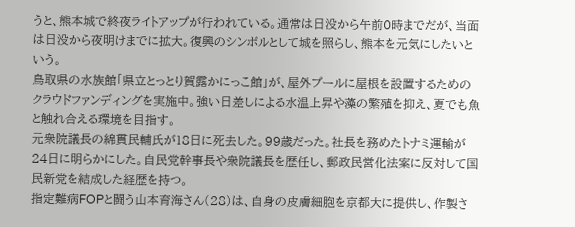うと、熊本城で終夜ライトアップが行われている。通常は日没から午前0時までだが、当面は日没から夜明けまでに拡大。復興のシンボルとして城を照らし、熊本を元気にしたいという。
鳥取県の水族館「県立とっとり賀露かにっこ館」が、屋外プールに屋根を設置するためのクラウドファンディングを実施中。強い日差しによる水温上昇や藻の繁殖を抑え、夏でも魚と触れ合える環境を目指す。
元衆院議長の綿貫民輔氏が18日に死去した。99歳だった。社長を務めたトナミ運輸が24日に明らかにした。自民党幹事長や衆院議長を歴任し、郵政民営化法案に反対して国民新党を結成した経歴を持つ。
指定難病FOPと闘う山本育海さん(28)は、自身の皮膚細胞を京都大に提供し、作製さ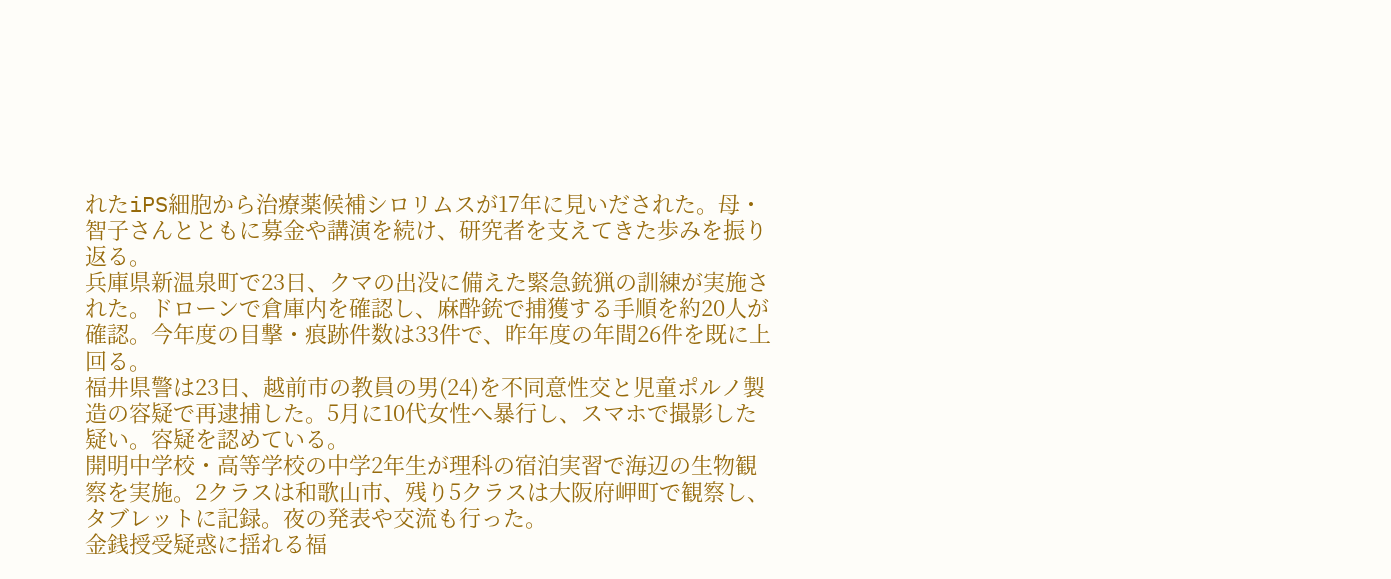れたiPS細胞から治療薬候補シロリムスが17年に見いだされた。母・智子さんとともに募金や講演を続け、研究者を支えてきた歩みを振り返る。
兵庫県新温泉町で23日、クマの出没に備えた緊急銃猟の訓練が実施された。ドローンで倉庫内を確認し、麻酔銃で捕獲する手順を約20人が確認。今年度の目撃・痕跡件数は33件で、昨年度の年間26件を既に上回る。
福井県警は23日、越前市の教員の男(24)を不同意性交と児童ポルノ製造の容疑で再逮捕した。5月に10代女性へ暴行し、スマホで撮影した疑い。容疑を認めている。
開明中学校・高等学校の中学2年生が理科の宿泊実習で海辺の生物観察を実施。2クラスは和歌山市、残り5クラスは大阪府岬町で観察し、タブレットに記録。夜の発表や交流も行った。
金銭授受疑惑に揺れる福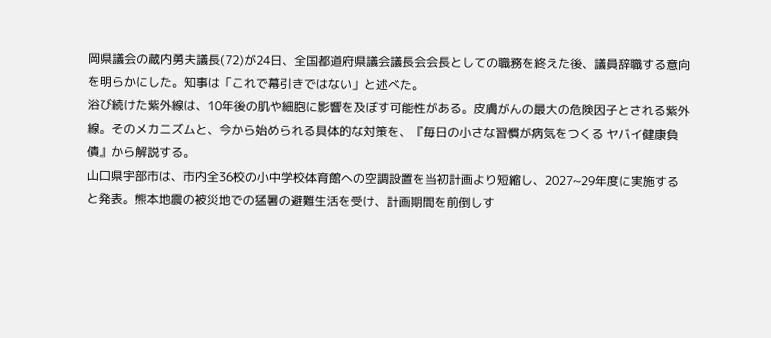岡県議会の蔵内勇夫議長(72)が24日、全国都道府県議会議長会会長としての職務を終えた後、議員辞職する意向を明らかにした。知事は「これで幕引きではない」と述べた。
浴び続けた紫外線は、10年後の肌や細胞に影響を及ぼす可能性がある。皮膚がんの最大の危険因子とされる紫外線。そのメカニズムと、今から始められる具体的な対策を、『毎日の小さな習慣が病気をつくる ヤバイ健康負債』から解説する。
山口県宇部市は、市内全36校の小中学校体育館への空調設置を当初計画より短縮し、2027~29年度に実施すると発表。熊本地震の被災地での猛暑の避難生活を受け、計画期間を前倒しす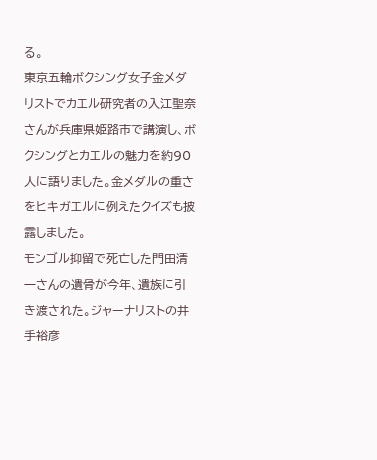る。
東京五輪ボクシング女子金メダリストでカエル研究者の入江聖奈さんが兵庫県姫路市で講演し、ボクシングとカエルの魅力を約90人に語りました。金メダルの重さをヒキガエルに例えたクイズも披露しました。
モンゴル抑留で死亡した門田清一さんの遺骨が今年、遺族に引き渡された。ジャーナリストの井手裕彦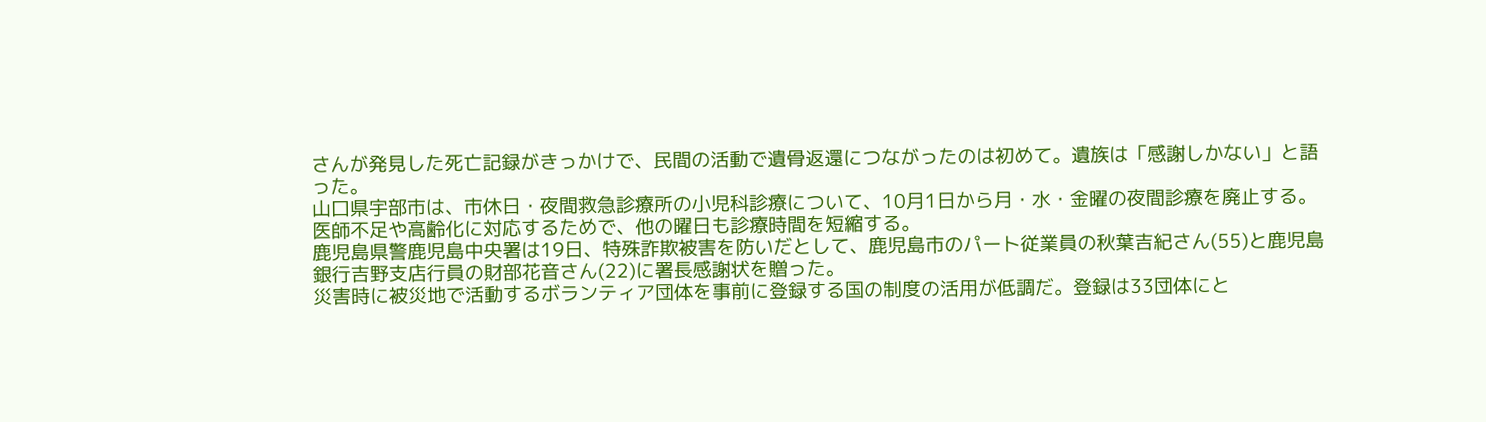さんが発見した死亡記録がきっかけで、民間の活動で遺骨返還につながったのは初めて。遺族は「感謝しかない」と語った。
山口県宇部市は、市休日・夜間救急診療所の小児科診療について、10月1日から月・水・金曜の夜間診療を廃止する。医師不足や高齢化に対応するためで、他の曜日も診療時間を短縮する。
鹿児島県警鹿児島中央署は19日、特殊詐欺被害を防いだとして、鹿児島市のパート従業員の秋葉吉紀さん(55)と鹿児島銀行吉野支店行員の財部花音さん(22)に署長感謝状を贈った。
災害時に被災地で活動するボランティア団体を事前に登録する国の制度の活用が低調だ。登録は33団体にと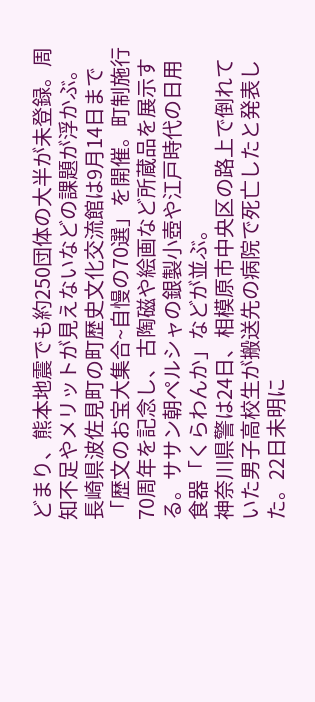どまり、熊本地震でも約250団体の大半が未登録。周知不足やメリットが見えないなどの課題が浮かぶ。
長崎県波佐見町の町歴史文化交流館は9月14日まで「歴文のお宝大集合~自慢の70選」を開催。町制施行70周年を記念し、古陶磁や絵画など所蔵品を展示する。ササン朝ペルシャの銀製小壺や江戸時代の日用食器「くらわんか」などが並ぶ。
神奈川県警は24日、相模原市中央区の路上で倒れていた男子高校生が搬送先の病院で死亡したと発表した。22日未明に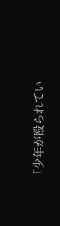「少年が殴られてい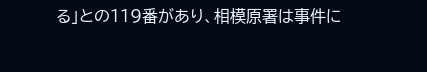る」との119番があり、相模原署は事件に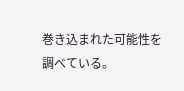巻き込まれた可能性を調べている。